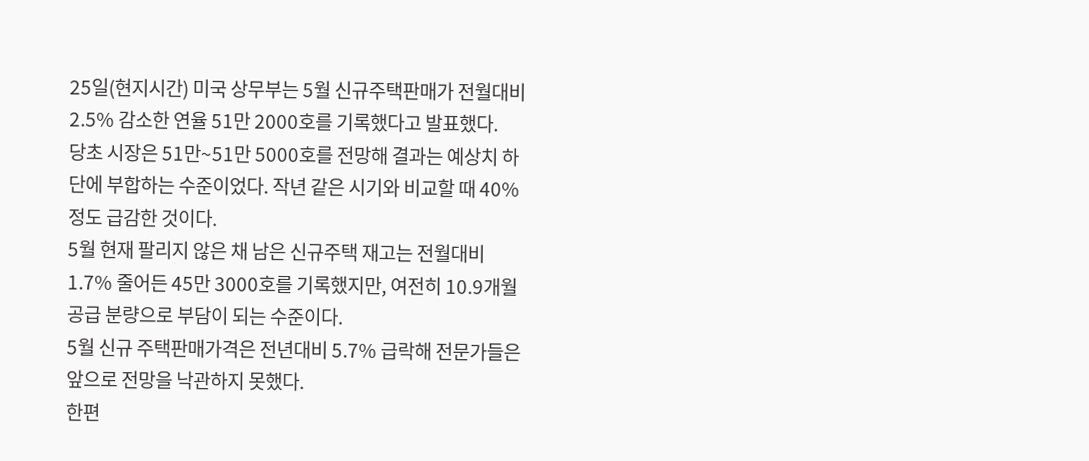25일(현지시간) 미국 상무부는 5월 신규주택판매가 전월대비 2.5% 감소한 연율 51만 2000호를 기록했다고 발표했다.
당초 시장은 51만~51만 5000호를 전망해 결과는 예상치 하단에 부합하는 수준이었다. 작년 같은 시기와 비교할 때 40% 정도 급감한 것이다.
5월 현재 팔리지 않은 채 남은 신규주택 재고는 전월대비 1.7% 줄어든 45만 3000호를 기록했지만, 여전히 10.9개월 공급 분량으로 부담이 되는 수준이다.
5월 신규 주택판매가격은 전년대비 5.7% 급락해 전문가들은 앞으로 전망을 낙관하지 못했다.
한편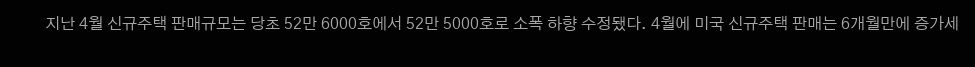지난 4월 신규주택 판매규모는 당초 52만 6000호에서 52만 5000호로 소폭 하향 수정됐다. 4월에 미국 신규주택 판매는 6개월만에 증가세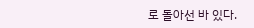로 돌아선 바 있다.